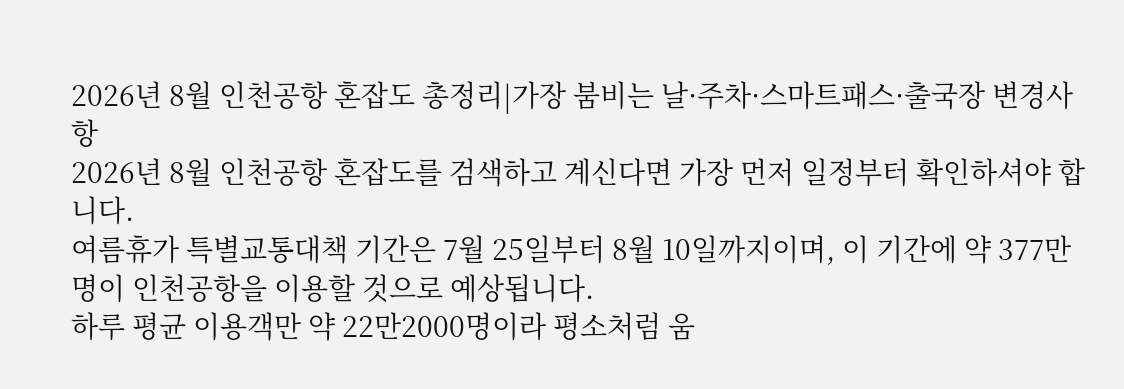2026년 8월 인천공항 혼잡도 총정리|가장 붐비는 날·주차·스마트패스·출국장 변경사항
2026년 8월 인천공항 혼잡도를 검색하고 계신다면 가장 먼저 일정부터 확인하셔야 합니다.
여름휴가 특별교통대책 기간은 7월 25일부터 8월 10일까지이며, 이 기간에 약 377만 명이 인천공항을 이용할 것으로 예상됩니다.
하루 평균 이용객만 약 22만2000명이라 평소처럼 움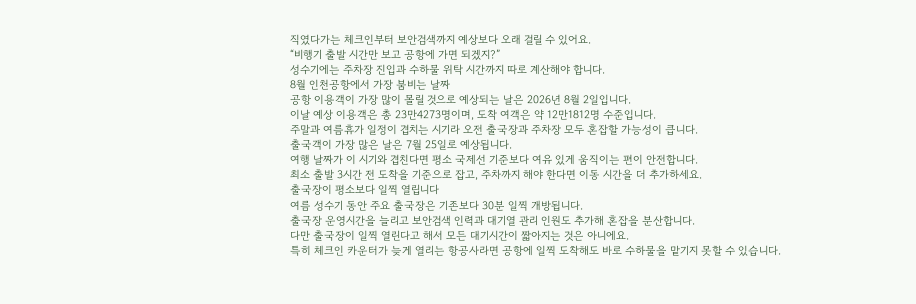직였다가는 체크인부터 보안검색까지 예상보다 오래 걸릴 수 있어요.
“비행기 출발 시간만 보고 공항에 가면 되겠지?”
성수기에는 주차장 진입과 수하물 위탁 시간까지 따로 계산해야 합니다.
8월 인천공항에서 가장 붐비는 날짜
공항 이용객이 가장 많이 몰릴 것으로 예상되는 날은 2026년 8월 2일입니다.
이날 예상 이용객은 총 23만4273명이며, 도착 여객은 약 12만1812명 수준입니다.
주말과 여름휴가 일정이 겹치는 시기라 오전 출국장과 주차장 모두 혼잡할 가능성이 큽니다.
출국객이 가장 많은 날은 7월 25일로 예상됩니다.
여행 날짜가 이 시기와 겹친다면 평소 국제선 기준보다 여유 있게 움직이는 편이 안전합니다.
최소 출발 3시간 전 도착을 기준으로 잡고, 주차까지 해야 한다면 이동 시간을 더 추가하세요.
출국장이 평소보다 일찍 열립니다
여름 성수기 동안 주요 출국장은 기존보다 30분 일찍 개방됩니다.
출국장 운영시간을 늘리고 보안검색 인력과 대기열 관리 인원도 추가해 혼잡을 분산합니다.
다만 출국장이 일찍 열린다고 해서 모든 대기시간이 짧아지는 것은 아니에요.
특히 체크인 카운터가 늦게 열리는 항공사라면 공항에 일찍 도착해도 바로 수하물을 맡기지 못할 수 있습니다.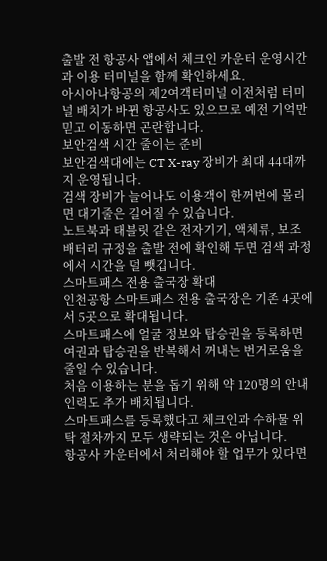출발 전 항공사 앱에서 체크인 카운터 운영시간과 이용 터미널을 함께 확인하세요.
아시아나항공의 제2여객터미널 이전처럼 터미널 배치가 바뀐 항공사도 있으므로 예전 기억만 믿고 이동하면 곤란합니다.
보안검색 시간 줄이는 준비
보안검색대에는 CT X-ray 장비가 최대 44대까지 운영됩니다.
검색 장비가 늘어나도 이용객이 한꺼번에 몰리면 대기줄은 길어질 수 있습니다.
노트북과 태블릿 같은 전자기기, 액체류, 보조배터리 규정을 출발 전에 확인해 두면 검색 과정에서 시간을 덜 뺏깁니다.
스마트패스 전용 출국장 확대
인천공항 스마트패스 전용 출국장은 기존 4곳에서 5곳으로 확대됩니다.
스마트패스에 얼굴 정보와 탑승권을 등록하면 여권과 탑승권을 반복해서 꺼내는 번거로움을 줄일 수 있습니다.
처음 이용하는 분을 돕기 위해 약 120명의 안내 인력도 추가 배치됩니다.
스마트패스를 등록했다고 체크인과 수하물 위탁 절차까지 모두 생략되는 것은 아닙니다.
항공사 카운터에서 처리해야 할 업무가 있다면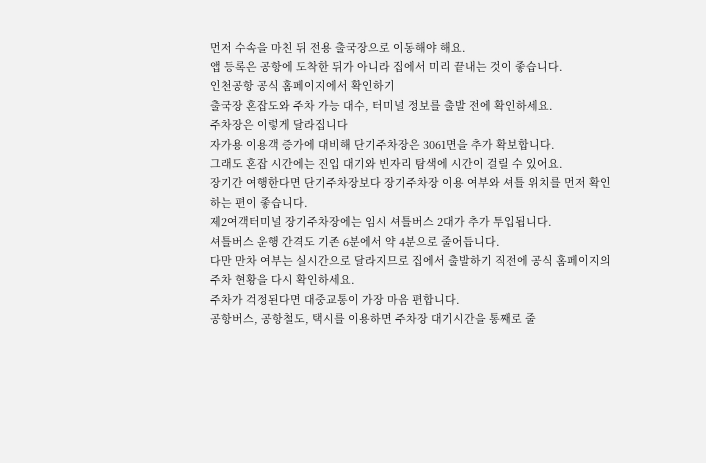먼저 수속을 마친 뒤 전용 출국장으로 이동해야 해요.
앱 등록은 공항에 도착한 뒤가 아니라 집에서 미리 끝내는 것이 좋습니다.
인천공항 공식 홈페이지에서 확인하기
출국장 혼잡도와 주차 가능 대수, 터미널 정보를 출발 전에 확인하세요.
주차장은 이렇게 달라집니다
자가용 이용객 증가에 대비해 단기주차장은 3061면을 추가 확보합니다.
그래도 혼잡 시간에는 진입 대기와 빈자리 탐색에 시간이 걸릴 수 있어요.
장기간 여행한다면 단기주차장보다 장기주차장 이용 여부와 셔틀 위치를 먼저 확인하는 편이 좋습니다.
제2여객터미널 장기주차장에는 임시 셔틀버스 2대가 추가 투입됩니다.
셔틀버스 운행 간격도 기존 6분에서 약 4분으로 줄어듭니다.
다만 만차 여부는 실시간으로 달라지므로 집에서 출발하기 직전에 공식 홈페이지의 주차 현황을 다시 확인하세요.
주차가 걱정된다면 대중교통이 가장 마음 편합니다.
공항버스, 공항철도, 택시를 이용하면 주차장 대기시간을 통째로 줄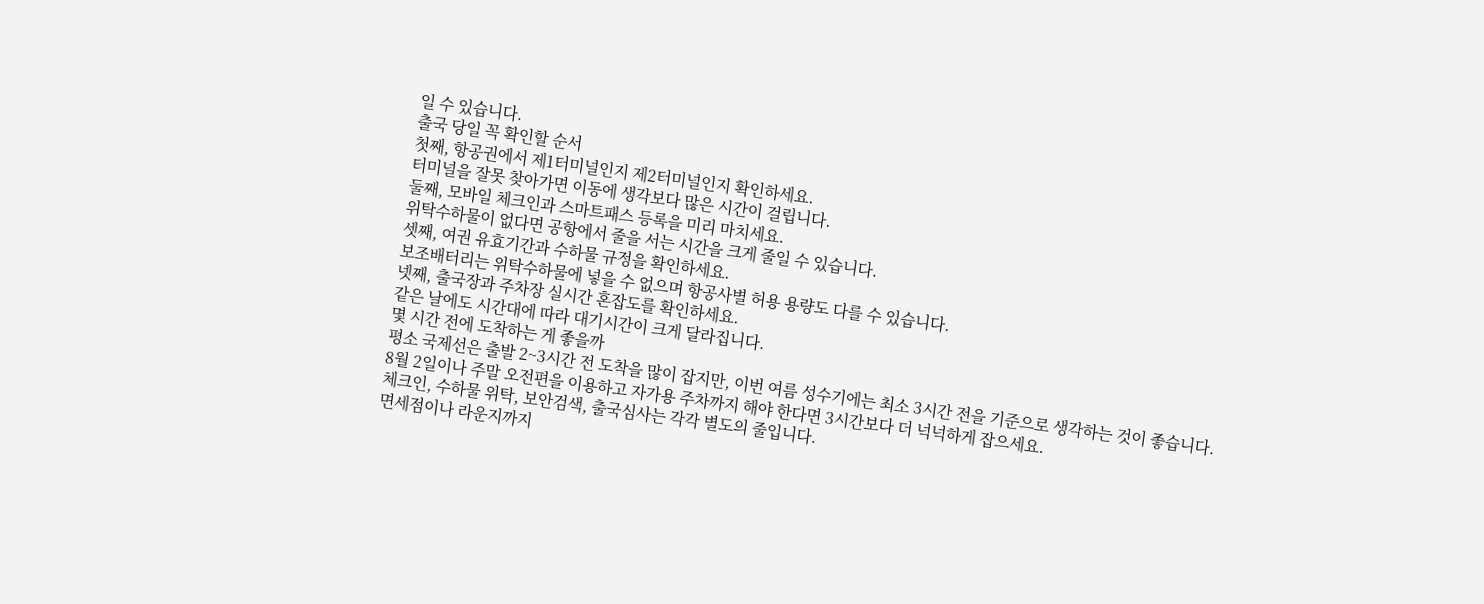일 수 있습니다.
출국 당일 꼭 확인할 순서
첫째, 항공권에서 제1터미널인지 제2터미널인지 확인하세요.
터미널을 잘못 찾아가면 이동에 생각보다 많은 시간이 걸립니다.
둘째, 모바일 체크인과 스마트패스 등록을 미리 마치세요.
위탁수하물이 없다면 공항에서 줄을 서는 시간을 크게 줄일 수 있습니다.
셋째, 여권 유효기간과 수하물 규정을 확인하세요.
보조배터리는 위탁수하물에 넣을 수 없으며 항공사별 허용 용량도 다를 수 있습니다.
넷째, 출국장과 주차장 실시간 혼잡도를 확인하세요.
같은 날에도 시간대에 따라 대기시간이 크게 달라집니다.
몇 시간 전에 도착하는 게 좋을까
평소 국제선은 출발 2~3시간 전 도착을 많이 잡지만, 이번 여름 성수기에는 최소 3시간 전을 기준으로 생각하는 것이 좋습니다.
8월 2일이나 주말 오전편을 이용하고 자가용 주차까지 해야 한다면 3시간보다 더 넉넉하게 잡으세요.
체크인, 수하물 위탁, 보안검색, 출국심사는 각각 별도의 줄입니다.
면세점이나 라운지까지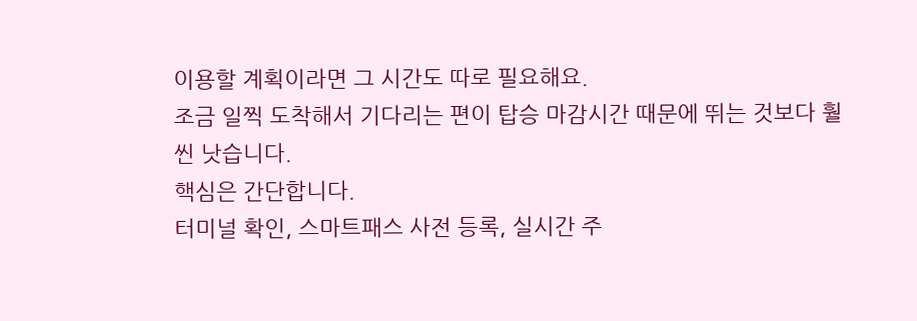이용할 계획이라면 그 시간도 따로 필요해요.
조금 일찍 도착해서 기다리는 편이 탑승 마감시간 때문에 뛰는 것보다 훨씬 낫습니다.
핵심은 간단합니다.
터미널 확인, 스마트패스 사전 등록, 실시간 주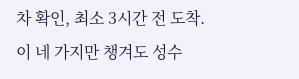차 확인, 최소 3시간 전 도착.
이 네 가지만 챙겨도 성수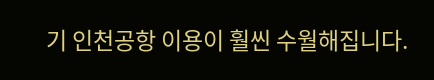기 인천공항 이용이 훨씬 수월해집니다.